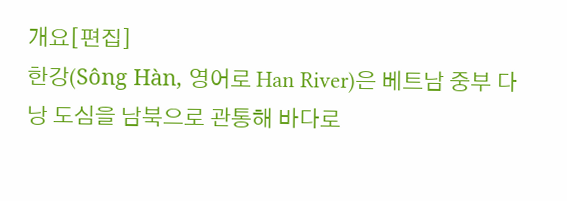개요[편집]
한강(Sông Hàn, 영어로 Han River)은 베트남 중부 다낭 도심을 남북으로 관통해 바다로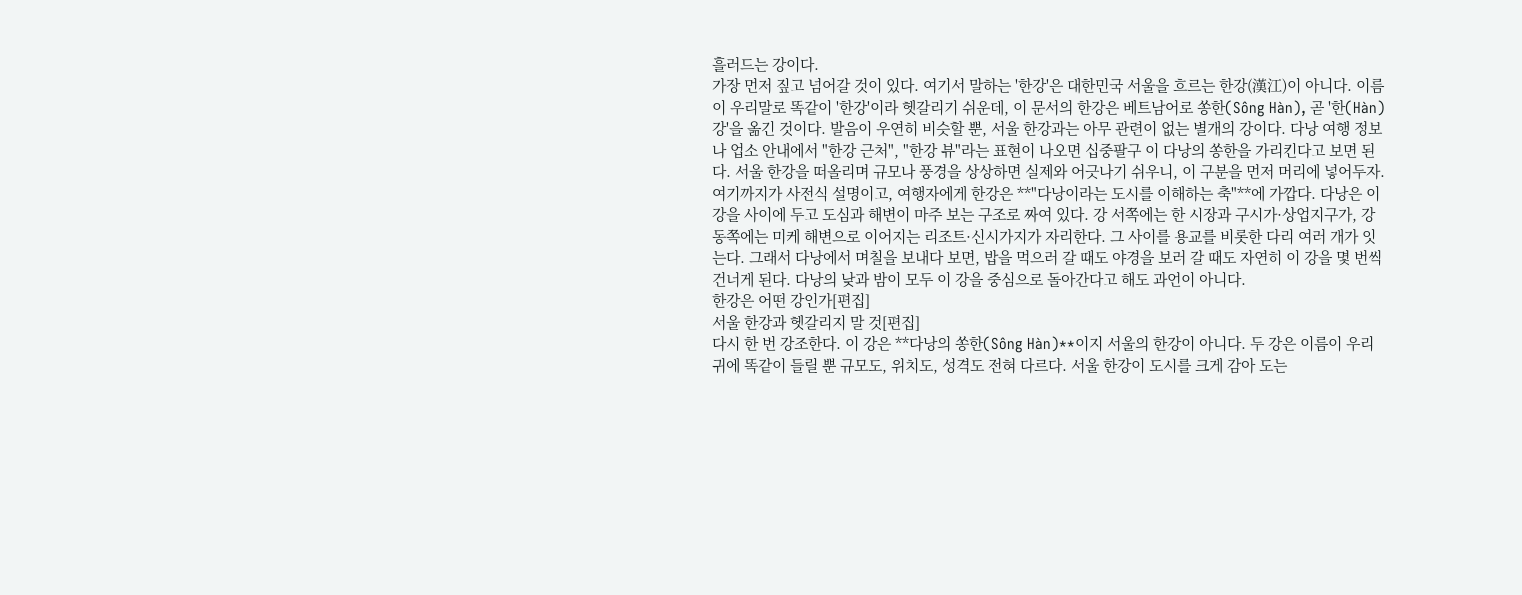흘러드는 강이다.
가장 먼저 짚고 넘어갈 것이 있다. 여기서 말하는 '한강'은 대한민국 서울을 흐르는 한강(漢江)이 아니다. 이름이 우리말로 똑같이 '한강'이라 헷갈리기 쉬운데, 이 문서의 한강은 베트남어로 쏭한(Sông Hàn), 곧 '한(Hàn) 강'을 옮긴 것이다. 발음이 우연히 비슷할 뿐, 서울 한강과는 아무 관련이 없는 별개의 강이다. 다낭 여행 정보나 업소 안내에서 "한강 근처", "한강 뷰"라는 표현이 나오면 십중팔구 이 다낭의 쏭한을 가리킨다고 보면 된다. 서울 한강을 떠올리며 규모나 풍경을 상상하면 실제와 어긋나기 쉬우니, 이 구분을 먼저 머리에 넣어두자.
여기까지가 사전식 설명이고, 여행자에게 한강은 **"다낭이라는 도시를 이해하는 축"**에 가깝다. 다낭은 이 강을 사이에 두고 도심과 해변이 마주 보는 구조로 짜여 있다. 강 서쪽에는 한 시장과 구시가·상업지구가, 강 동쪽에는 미케 해변으로 이어지는 리조트·신시가지가 자리한다. 그 사이를 용교를 비롯한 다리 여러 개가 잇는다. 그래서 다낭에서 며칠을 보내다 보면, 밥을 먹으러 갈 때도 야경을 보러 갈 때도 자연히 이 강을 몇 번씩 건너게 된다. 다낭의 낮과 밤이 모두 이 강을 중심으로 돌아간다고 해도 과언이 아니다.
한강은 어떤 강인가[편집]
서울 한강과 헷갈리지 말 것[편집]
다시 한 번 강조한다. 이 강은 **다낭의 쏭한(Sông Hàn)**이지 서울의 한강이 아니다. 두 강은 이름이 우리 귀에 똑같이 들릴 뿐 규모도, 위치도, 성격도 전혀 다르다. 서울 한강이 도시를 크게 감아 도는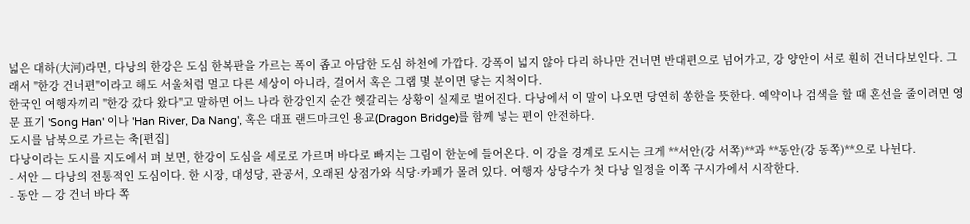넓은 대하(大河)라면, 다낭의 한강은 도심 한복판을 가르는 폭이 좁고 아담한 도심 하천에 가깝다. 강폭이 넓지 않아 다리 하나만 건너면 반대편으로 넘어가고, 강 양안이 서로 훤히 건너다보인다. 그래서 "한강 건너편"이라고 해도 서울처럼 멀고 다른 세상이 아니라, 걸어서 혹은 그랩 몇 분이면 닿는 지척이다.
한국인 여행자끼리 "한강 갔다 왔다"고 말하면 어느 나라 한강인지 순간 헷갈리는 상황이 실제로 벌어진다. 다낭에서 이 말이 나오면 당연히 쏭한을 뜻한다. 예약이나 검색을 할 때 혼선을 줄이려면 영문 표기 'Song Han' 이나 'Han River, Da Nang', 혹은 대표 랜드마크인 용교(Dragon Bridge)를 함께 넣는 편이 안전하다.
도시를 남북으로 가르는 축[편집]
다낭이라는 도시를 지도에서 펴 보면, 한강이 도심을 세로로 가르며 바다로 빠지는 그림이 한눈에 들어온다. 이 강을 경계로 도시는 크게 **서안(강 서쪽)**과 **동안(강 동쪽)**으로 나뉜다.
- 서안 — 다낭의 전통적인 도심이다. 한 시장, 대성당, 관공서, 오래된 상점가와 식당·카페가 몰려 있다. 여행자 상당수가 첫 다낭 일정을 이쪽 구시가에서 시작한다.
- 동안 — 강 건너 바다 쪽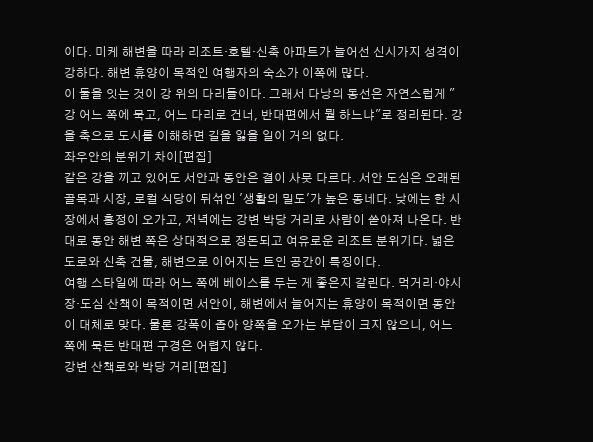이다. 미케 해변을 따라 리조트·호텔·신축 아파트가 늘어선 신시가지 성격이 강하다. 해변 휴양이 목적인 여행자의 숙소가 이쪽에 많다.
이 둘을 잇는 것이 강 위의 다리들이다. 그래서 다낭의 동선은 자연스럽게 "강 어느 쪽에 묵고, 어느 다리로 건너, 반대편에서 뭘 하느냐"로 정리된다. 강을 축으로 도시를 이해하면 길을 잃을 일이 거의 없다.
좌우안의 분위기 차이[편집]
같은 강을 끼고 있어도 서안과 동안은 결이 사뭇 다르다. 서안 도심은 오래된 골목과 시장, 로컬 식당이 뒤섞인 '생활의 밀도'가 높은 동네다. 낮에는 한 시장에서 흥정이 오가고, 저녁에는 강변 박당 거리로 사람이 쏟아져 나온다. 반대로 동안 해변 쪽은 상대적으로 정돈되고 여유로운 리조트 분위기다. 넓은 도로와 신축 건물, 해변으로 이어지는 트인 공간이 특징이다.
여행 스타일에 따라 어느 쪽에 베이스를 두는 게 좋은지 갈린다. 먹거리·야시장·도심 산책이 목적이면 서안이, 해변에서 늘어지는 휴양이 목적이면 동안이 대체로 맞다. 물론 강폭이 좁아 양쪽을 오가는 부담이 크지 않으니, 어느 쪽에 묵든 반대편 구경은 어렵지 않다.
강변 산책로와 박당 거리[편집]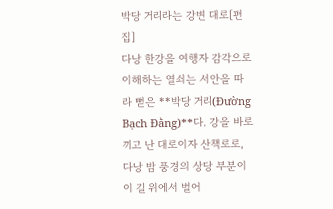박당 거리라는 강변 대로[편집]
다낭 한강을 여행자 감각으로 이해하는 열쇠는 서안을 따라 뻗은 **박당 거리(Đường Bạch Đằng)**다. 강을 바로 끼고 난 대로이자 산책로로, 다낭 밤 풍경의 상당 부분이 이 길 위에서 벌어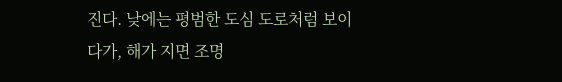진다. 낮에는 평범한 도심 도로처럼 보이다가, 해가 지면 조명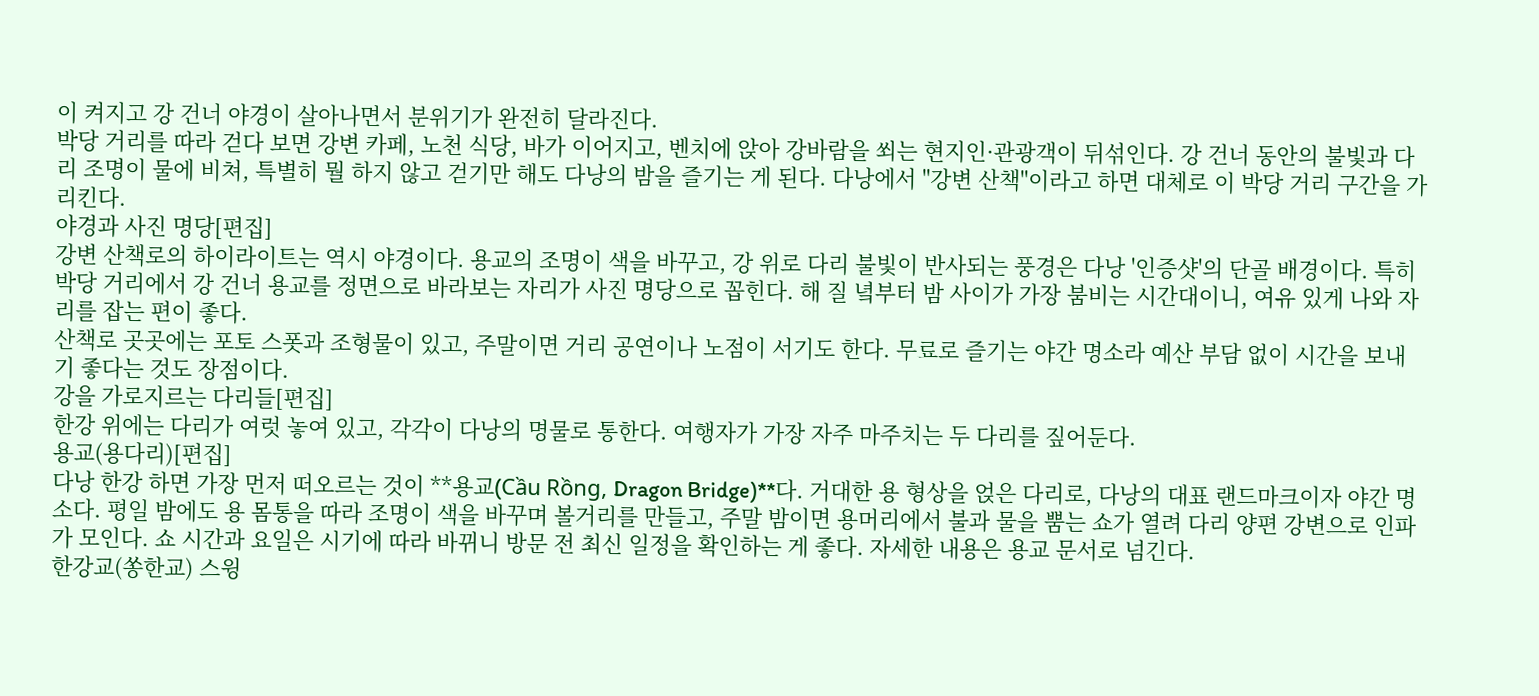이 켜지고 강 건너 야경이 살아나면서 분위기가 완전히 달라진다.
박당 거리를 따라 걷다 보면 강변 카페, 노천 식당, 바가 이어지고, 벤치에 앉아 강바람을 쐬는 현지인·관광객이 뒤섞인다. 강 건너 동안의 불빛과 다리 조명이 물에 비쳐, 특별히 뭘 하지 않고 걷기만 해도 다낭의 밤을 즐기는 게 된다. 다낭에서 "강변 산책"이라고 하면 대체로 이 박당 거리 구간을 가리킨다.
야경과 사진 명당[편집]
강변 산책로의 하이라이트는 역시 야경이다. 용교의 조명이 색을 바꾸고, 강 위로 다리 불빛이 반사되는 풍경은 다낭 '인증샷'의 단골 배경이다. 특히 박당 거리에서 강 건너 용교를 정면으로 바라보는 자리가 사진 명당으로 꼽힌다. 해 질 녘부터 밤 사이가 가장 붐비는 시간대이니, 여유 있게 나와 자리를 잡는 편이 좋다.
산책로 곳곳에는 포토 스폿과 조형물이 있고, 주말이면 거리 공연이나 노점이 서기도 한다. 무료로 즐기는 야간 명소라 예산 부담 없이 시간을 보내기 좋다는 것도 장점이다.
강을 가로지르는 다리들[편집]
한강 위에는 다리가 여럿 놓여 있고, 각각이 다낭의 명물로 통한다. 여행자가 가장 자주 마주치는 두 다리를 짚어둔다.
용교(용다리)[편집]
다낭 한강 하면 가장 먼저 떠오르는 것이 **용교(Cầu Rồng, Dragon Bridge)**다. 거대한 용 형상을 얹은 다리로, 다낭의 대표 랜드마크이자 야간 명소다. 평일 밤에도 용 몸통을 따라 조명이 색을 바꾸며 볼거리를 만들고, 주말 밤이면 용머리에서 불과 물을 뿜는 쇼가 열려 다리 양편 강변으로 인파가 모인다. 쇼 시간과 요일은 시기에 따라 바뀌니 방문 전 최신 일정을 확인하는 게 좋다. 자세한 내용은 용교 문서로 넘긴다.
한강교(쏭한교) 스윙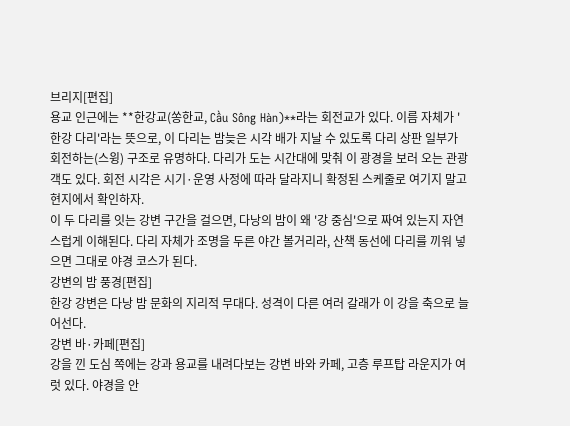브리지[편집]
용교 인근에는 **한강교(쏭한교, Cầu Sông Hàn)**라는 회전교가 있다. 이름 자체가 '한강 다리'라는 뜻으로, 이 다리는 밤늦은 시각 배가 지날 수 있도록 다리 상판 일부가 회전하는(스윙) 구조로 유명하다. 다리가 도는 시간대에 맞춰 이 광경을 보러 오는 관광객도 있다. 회전 시각은 시기·운영 사정에 따라 달라지니 확정된 스케줄로 여기지 말고 현지에서 확인하자.
이 두 다리를 잇는 강변 구간을 걸으면, 다낭의 밤이 왜 '강 중심'으로 짜여 있는지 자연스럽게 이해된다. 다리 자체가 조명을 두른 야간 볼거리라, 산책 동선에 다리를 끼워 넣으면 그대로 야경 코스가 된다.
강변의 밤 풍경[편집]
한강 강변은 다낭 밤 문화의 지리적 무대다. 성격이 다른 여러 갈래가 이 강을 축으로 늘어선다.
강변 바·카페[편집]
강을 낀 도심 쪽에는 강과 용교를 내려다보는 강변 바와 카페, 고층 루프탑 라운지가 여럿 있다. 야경을 안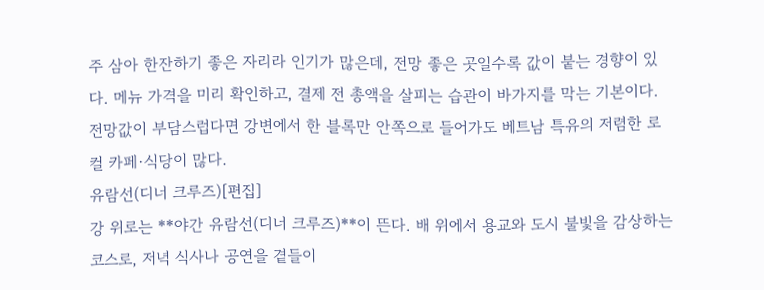주 삼아 한잔하기 좋은 자리라 인기가 많은데, 전망 좋은 곳일수록 값이 붙는 경향이 있다. 메뉴 가격을 미리 확인하고, 결제 전 총액을 살피는 습관이 바가지를 막는 기본이다. 전망값이 부담스럽다면 강변에서 한 블록만 안쪽으로 들어가도 베트남 특유의 저렴한 로컬 카페·식당이 많다.
유람선(디너 크루즈)[편집]
강 위로는 **야간 유람선(디너 크루즈)**이 뜬다. 배 위에서 용교와 도시 불빛을 감상하는 코스로, 저녁 식사나 공연을 곁들이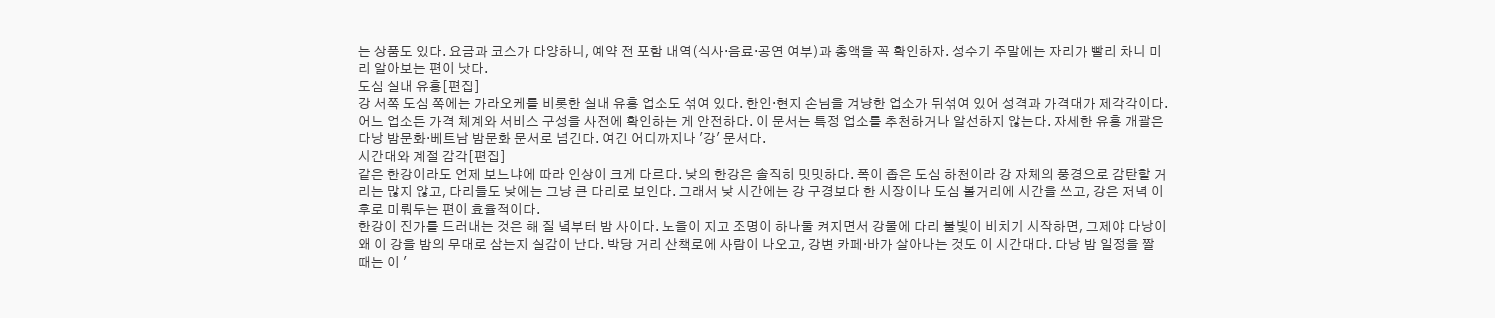는 상품도 있다. 요금과 코스가 다양하니, 예약 전 포함 내역(식사·음료·공연 여부)과 총액을 꼭 확인하자. 성수기 주말에는 자리가 빨리 차니 미리 알아보는 편이 낫다.
도심 실내 유흥[편집]
강 서쪽 도심 쪽에는 가라오케를 비롯한 실내 유흥 업소도 섞여 있다. 한인·현지 손님을 겨냥한 업소가 뒤섞여 있어 성격과 가격대가 제각각이다. 어느 업소든 가격 체계와 서비스 구성을 사전에 확인하는 게 안전하다. 이 문서는 특정 업소를 추천하거나 알선하지 않는다. 자세한 유흥 개괄은 다낭 밤문화·베트남 밤문화 문서로 넘긴다. 여긴 어디까지나 '강' 문서다.
시간대와 계절 감각[편집]
같은 한강이라도 언제 보느냐에 따라 인상이 크게 다르다. 낮의 한강은 솔직히 밋밋하다. 폭이 좁은 도심 하천이라 강 자체의 풍경으로 감탄할 거리는 많지 않고, 다리들도 낮에는 그냥 큰 다리로 보인다. 그래서 낮 시간에는 강 구경보다 한 시장이나 도심 볼거리에 시간을 쓰고, 강은 저녁 이후로 미뤄두는 편이 효율적이다.
한강이 진가를 드러내는 것은 해 질 녘부터 밤 사이다. 노을이 지고 조명이 하나둘 켜지면서 강물에 다리 불빛이 비치기 시작하면, 그제야 다낭이 왜 이 강을 밤의 무대로 삼는지 실감이 난다. 박당 거리 산책로에 사람이 나오고, 강변 카페·바가 살아나는 것도 이 시간대다. 다낭 밤 일정을 짤 때는 이 '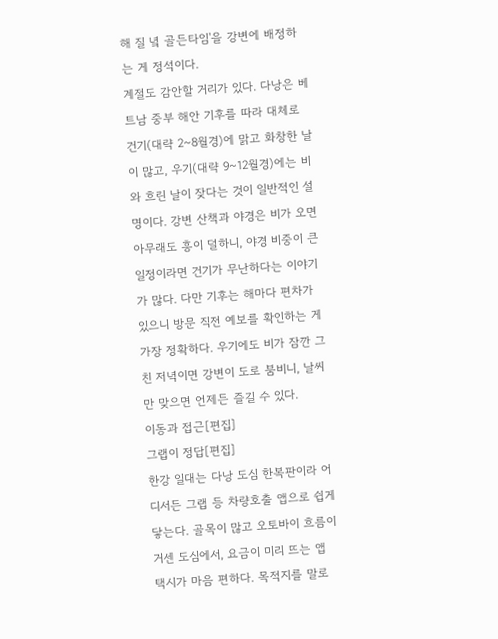해 질 녘 골든타임'을 강변에 배정하는 게 정석이다.
계절도 감안할 거리가 있다. 다낭은 베트남 중부 해안 기후를 따라 대체로 건기(대략 2~8월경)에 맑고 화창한 날이 많고, 우기(대략 9~12월경)에는 비와 흐린 날이 잦다는 것이 일반적인 설명이다. 강변 산책과 야경은 비가 오면 아무래도 흥이 덜하니, 야경 비중이 큰 일정이라면 건기가 무난하다는 이야기가 많다. 다만 기후는 해마다 편차가 있으니 방문 직전 예보를 확인하는 게 가장 정확하다. 우기에도 비가 잠깐 그친 저녁이면 강변이 도로 붐비니, 날씨만 맞으면 언제든 즐길 수 있다.
이동과 접근[편집]
그랩이 정답[편집]
한강 일대는 다낭 도심 한복판이라 어디서든 그랩 등 차량호출 앱으로 쉽게 닿는다. 골목이 많고 오토바이 흐름이 거센 도심에서, 요금이 미리 뜨는 앱 택시가 마음 편하다. 목적지를 말로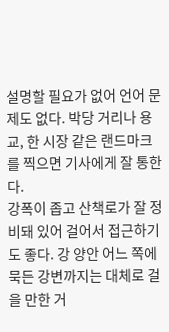설명할 필요가 없어 언어 문제도 없다. 박당 거리나 용교, 한 시장 같은 랜드마크를 찍으면 기사에게 잘 통한다.
강폭이 좁고 산책로가 잘 정비돼 있어 걸어서 접근하기도 좋다. 강 양안 어느 쪽에 묵든 강변까지는 대체로 걸을 만한 거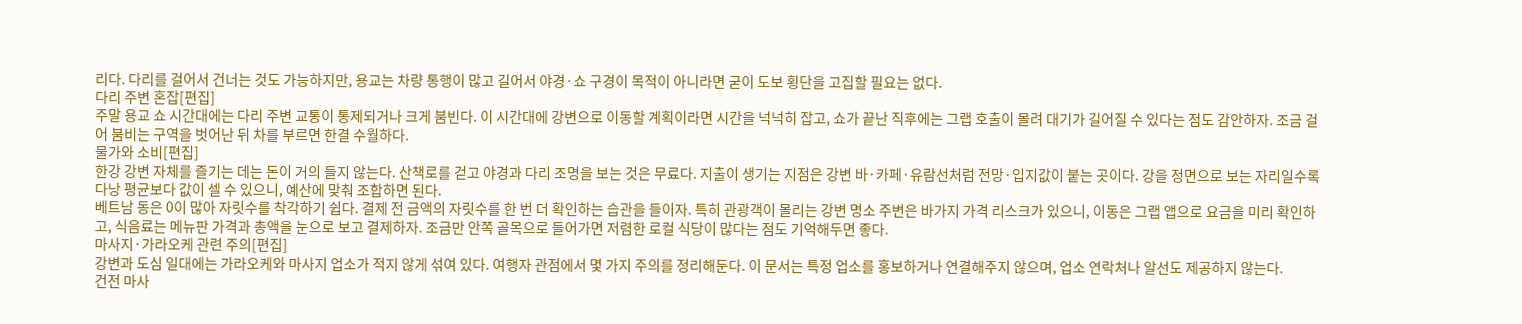리다. 다리를 걸어서 건너는 것도 가능하지만, 용교는 차량 통행이 많고 길어서 야경·쇼 구경이 목적이 아니라면 굳이 도보 횡단을 고집할 필요는 없다.
다리 주변 혼잡[편집]
주말 용교 쇼 시간대에는 다리 주변 교통이 통제되거나 크게 붐빈다. 이 시간대에 강변으로 이동할 계획이라면 시간을 넉넉히 잡고, 쇼가 끝난 직후에는 그랩 호출이 몰려 대기가 길어질 수 있다는 점도 감안하자. 조금 걸어 붐비는 구역을 벗어난 뒤 차를 부르면 한결 수월하다.
물가와 소비[편집]
한강 강변 자체를 즐기는 데는 돈이 거의 들지 않는다. 산책로를 걷고 야경과 다리 조명을 보는 것은 무료다. 지출이 생기는 지점은 강변 바·카페·유람선처럼 전망·입지값이 붙는 곳이다. 강을 정면으로 보는 자리일수록 다낭 평균보다 값이 셀 수 있으니, 예산에 맞춰 조합하면 된다.
베트남 동은 0이 많아 자릿수를 착각하기 쉽다. 결제 전 금액의 자릿수를 한 번 더 확인하는 습관을 들이자. 특히 관광객이 몰리는 강변 명소 주변은 바가지 가격 리스크가 있으니, 이동은 그랩 앱으로 요금을 미리 확인하고, 식음료는 메뉴판 가격과 총액을 눈으로 보고 결제하자. 조금만 안쪽 골목으로 들어가면 저렴한 로컬 식당이 많다는 점도 기억해두면 좋다.
마사지·가라오케 관련 주의[편집]
강변과 도심 일대에는 가라오케와 마사지 업소가 적지 않게 섞여 있다. 여행자 관점에서 몇 가지 주의를 정리해둔다. 이 문서는 특정 업소를 홍보하거나 연결해주지 않으며, 업소 연락처나 알선도 제공하지 않는다.
건전 마사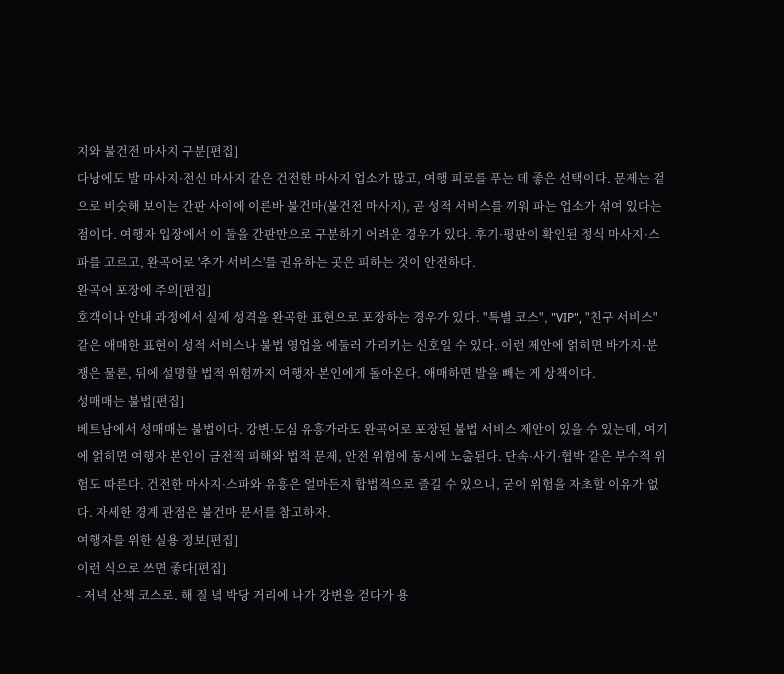지와 불건전 마사지 구분[편집]
다낭에도 발 마사지·전신 마사지 같은 건전한 마사지 업소가 많고, 여행 피로를 푸는 데 좋은 선택이다. 문제는 겉으로 비슷해 보이는 간판 사이에 이른바 불건마(불건전 마사지), 곧 성적 서비스를 끼워 파는 업소가 섞여 있다는 점이다. 여행자 입장에서 이 둘을 간판만으로 구분하기 어려운 경우가 있다. 후기·평판이 확인된 정식 마사지·스파를 고르고, 완곡어로 '추가 서비스'를 권유하는 곳은 피하는 것이 안전하다.
완곡어 포장에 주의[편집]
호객이나 안내 과정에서 실제 성격을 완곡한 표현으로 포장하는 경우가 있다. "특별 코스", "VIP", "친구 서비스" 같은 애매한 표현이 성적 서비스나 불법 영업을 에둘러 가리키는 신호일 수 있다. 이런 제안에 얽히면 바가지·분쟁은 물론, 뒤에 설명할 법적 위험까지 여행자 본인에게 돌아온다. 애매하면 발을 빼는 게 상책이다.
성매매는 불법[편집]
베트남에서 성매매는 불법이다. 강변·도심 유흥가라도 완곡어로 포장된 불법 서비스 제안이 있을 수 있는데, 여기에 얽히면 여행자 본인이 금전적 피해와 법적 문제, 안전 위험에 동시에 노출된다. 단속·사기·협박 같은 부수적 위험도 따른다. 건전한 마사지·스파와 유흥은 얼마든지 합법적으로 즐길 수 있으니, 굳이 위험을 자초할 이유가 없다. 자세한 경계 관점은 불건마 문서를 참고하자.
여행자를 위한 실용 정보[편집]
이런 식으로 쓰면 좋다[편집]
- 저녁 산책 코스로. 해 질 녘 박당 거리에 나가 강변을 걷다가 용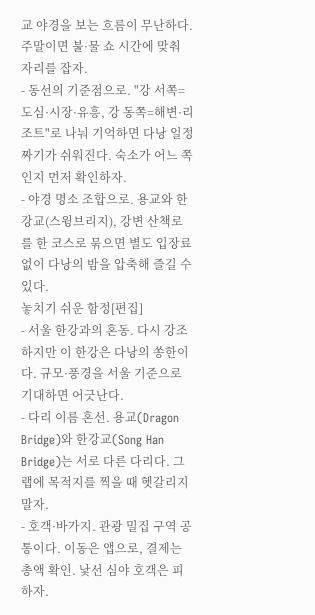교 야경을 보는 흐름이 무난하다. 주말이면 불·물 쇼 시간에 맞춰 자리를 잡자.
- 동선의 기준점으로. "강 서쪽=도심·시장·유흥, 강 동쪽=해변·리조트"로 나눠 기억하면 다낭 일정 짜기가 쉬워진다. 숙소가 어느 쪽인지 먼저 확인하자.
- 야경 명소 조합으로. 용교와 한강교(스윙브리지), 강변 산책로를 한 코스로 묶으면 별도 입장료 없이 다낭의 밤을 압축해 즐길 수 있다.
놓치기 쉬운 함정[편집]
- 서울 한강과의 혼동. 다시 강조하지만 이 한강은 다낭의 쏭한이다. 규모·풍경을 서울 기준으로 기대하면 어긋난다.
- 다리 이름 혼선. 용교(Dragon Bridge)와 한강교(Song Han Bridge)는 서로 다른 다리다. 그랩에 목적지를 찍을 때 헷갈리지 말자.
- 호객·바가지. 관광 밀집 구역 공통이다. 이동은 앱으로, 결제는 총액 확인. 낯선 심야 호객은 피하자.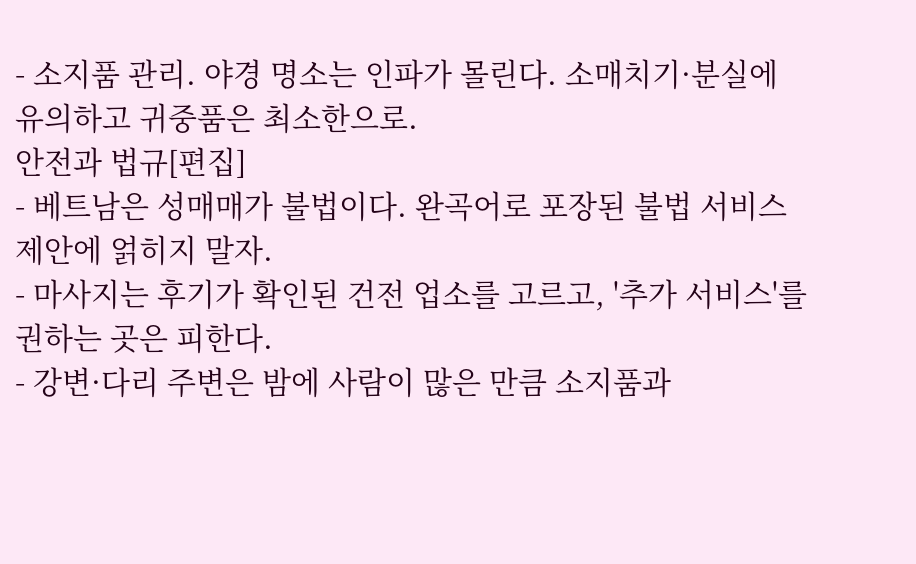- 소지품 관리. 야경 명소는 인파가 몰린다. 소매치기·분실에 유의하고 귀중품은 최소한으로.
안전과 법규[편집]
- 베트남은 성매매가 불법이다. 완곡어로 포장된 불법 서비스 제안에 얽히지 말자.
- 마사지는 후기가 확인된 건전 업소를 고르고, '추가 서비스'를 권하는 곳은 피한다.
- 강변·다리 주변은 밤에 사람이 많은 만큼 소지품과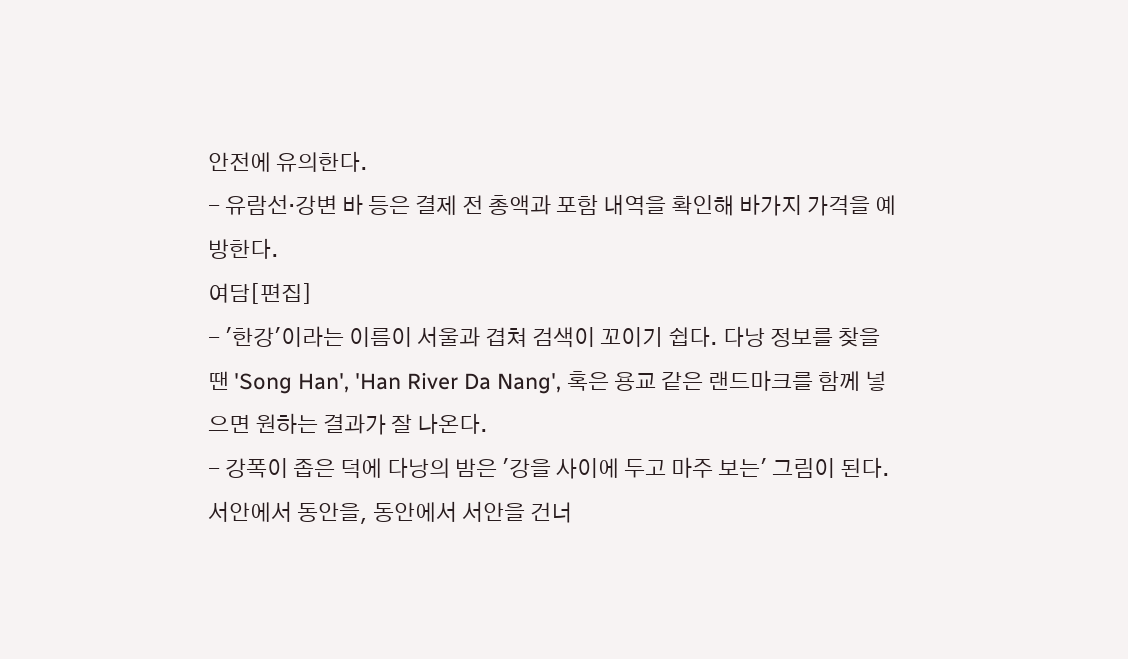안전에 유의한다.
- 유람선·강변 바 등은 결제 전 총액과 포함 내역을 확인해 바가지 가격을 예방한다.
여담[편집]
- '한강'이라는 이름이 서울과 겹쳐 검색이 꼬이기 쉽다. 다낭 정보를 찾을 땐 'Song Han', 'Han River Da Nang', 혹은 용교 같은 랜드마크를 함께 넣으면 원하는 결과가 잘 나온다.
- 강폭이 좁은 덕에 다낭의 밤은 '강을 사이에 두고 마주 보는' 그림이 된다. 서안에서 동안을, 동안에서 서안을 건너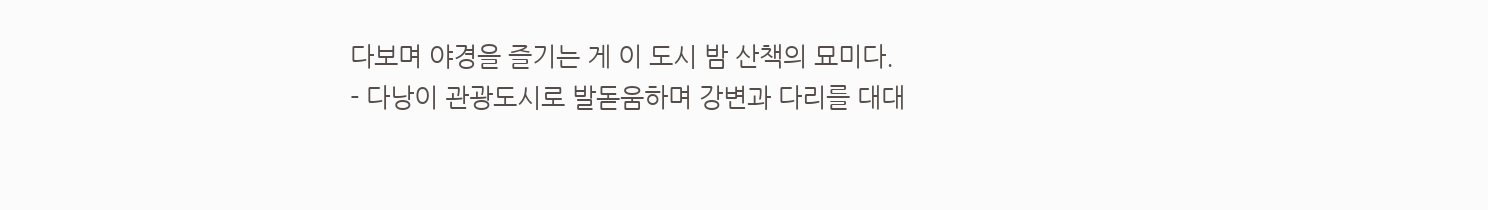다보며 야경을 즐기는 게 이 도시 밤 산책의 묘미다.
- 다낭이 관광도시로 발돋움하며 강변과 다리를 대대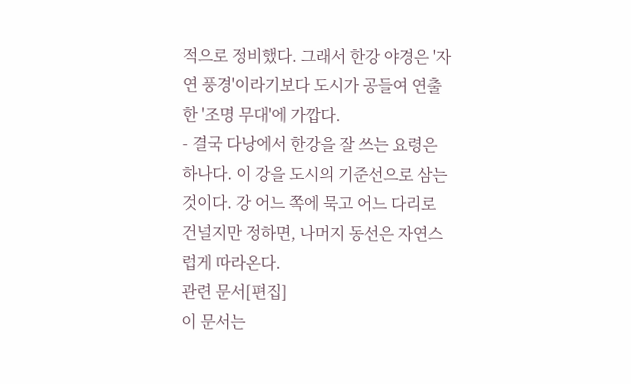적으로 정비했다. 그래서 한강 야경은 '자연 풍경'이라기보다 도시가 공들여 연출한 '조명 무대'에 가깝다.
- 결국 다낭에서 한강을 잘 쓰는 요령은 하나다. 이 강을 도시의 기준선으로 삼는 것이다. 강 어느 쪽에 묵고 어느 다리로 건널지만 정하면, 나머지 동선은 자연스럽게 따라온다.
관련 문서[편집]
이 문서는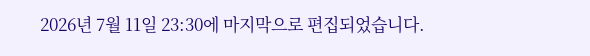2026년 7월 11일 23:30에 마지막으로 편집되었습니다.